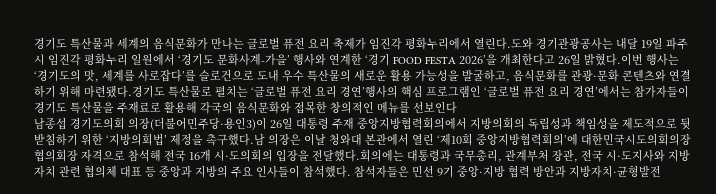경기도 특산물과 세계의 음식문화가 만나는 글로벌 퓨전 요리 축제가 임진각 평화누리에서 열린다.도와 경기관광공사는 내달 19일 파주시 임진각 평화누리 일원에서 ‘경기도 문화사계-가을’ 행사와 연계한 ‘경기 FOOD FESTA 2026’을 개최한다고 26일 밝혔다.이번 행사는 ‘경기도의 맛, 세계를 사로잡다’를 슬로건으로 도내 우수 특산물의 새로운 활용 가능성을 발굴하고, 음식문화를 관광·문화 콘텐츠와 연결하기 위해 마련됐다.경기도 특산물로 펼치는 ‘글로벌 퓨전 요리 경연’행사의 핵심 프로그램인 ‘글로벌 퓨전 요리 경연’에서는 참가자들이 경기도 특산물을 주재료로 활용해 각국의 음식문화와 접목한 창의적인 메뉴를 선보인다
남종섭 경기도의회 의장(더불어민주당·용인3)이 26일 대통령 주재 중앙지방협력회의에서 지방의회의 독립성과 책임성을 제도적으로 뒷받침하기 위한 ‘지방의회법’ 제정을 촉구했다.남 의장은 이날 청와대 본관에서 열린 ‘제10회 중앙지방협력회의’에 대한민국시도의회의장협의회장 자격으로 참석해 전국 16개 시·도의회의 입장을 전달했다.회의에는 대통령과 국무총리, 관계부처 장관, 전국 시·도지사와 지방자치 관련 협의체 대표 등 중앙과 지방의 주요 인사들이 참석했다. 참석자들은 민선 9기 중앙·지방 협력 방안과 지방자치·균형발전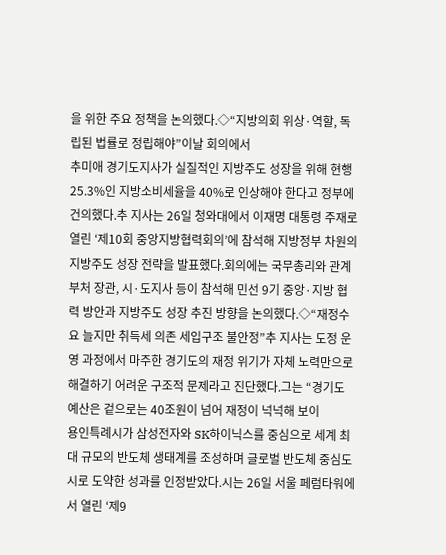을 위한 주요 정책을 논의했다.◇“지방의회 위상·역할, 독립된 법률로 정립해야”이날 회의에서
추미애 경기도지사가 실질적인 지방주도 성장을 위해 현행 25.3%인 지방소비세율을 40%로 인상해야 한다고 정부에 건의했다.추 지사는 26일 청와대에서 이재명 대통령 주재로 열린 ‘제10회 중앙지방협력회의’에 참석해 지방정부 차원의 지방주도 성장 전략을 발표했다.회의에는 국무총리와 관계부처 장관, 시·도지사 등이 참석해 민선 9기 중앙·지방 협력 방안과 지방주도 성장 추진 방향을 논의했다.◇“재정수요 늘지만 취득세 의존 세입구조 불안정”추 지사는 도정 운영 과정에서 마주한 경기도의 재정 위기가 자체 노력만으로 해결하기 어려운 구조적 문제라고 진단했다.그는 “경기도 예산은 겉으로는 40조원이 넘어 재정이 넉넉해 보이
용인특례시가 삼성전자와 SK하이닉스를 중심으로 세계 최대 규모의 반도체 생태계를 조성하며 글로벌 반도체 중심도시로 도약한 성과를 인정받았다.시는 26일 서울 페럼타워에서 열린 ‘제9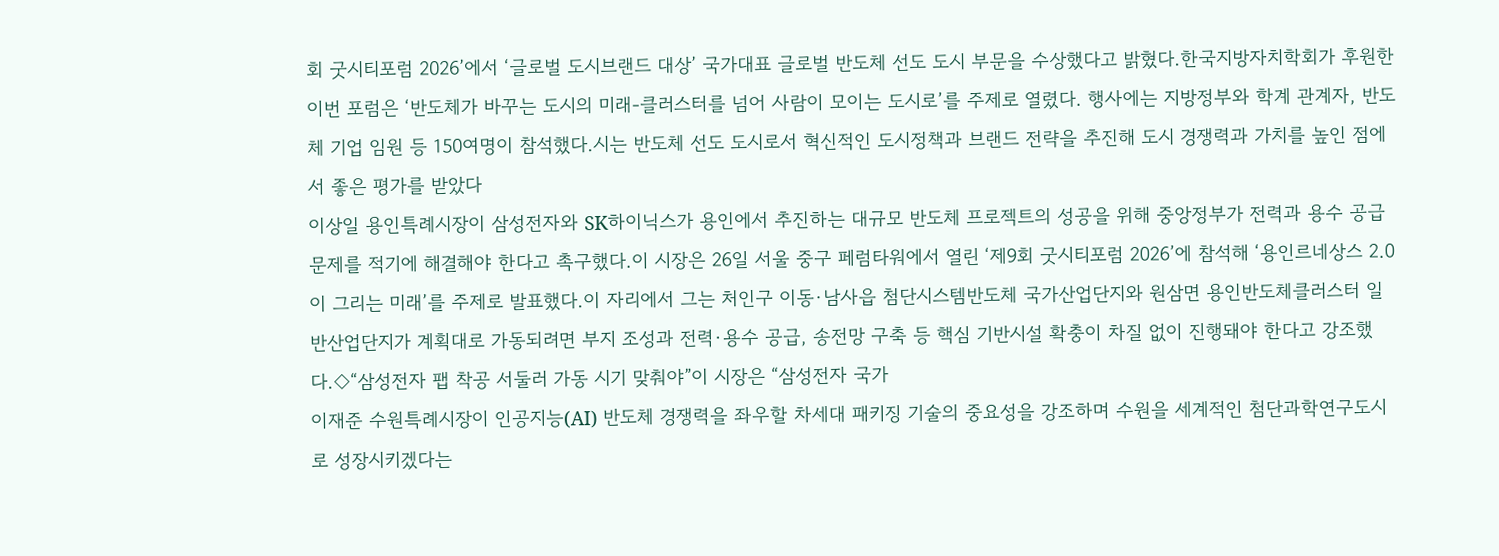회 굿시티포럼 2026’에서 ‘글로벌 도시브랜드 대상’ 국가대표 글로벌 반도체 선도 도시 부문을 수상했다고 밝혔다.한국지방자치학회가 후원한 이번 포럼은 ‘반도체가 바꾸는 도시의 미래-클러스터를 넘어 사람이 모이는 도시로’를 주제로 열렸다. 행사에는 지방정부와 학계 관계자, 반도체 기업 임원 등 150여명이 참석했다.시는 반도체 선도 도시로서 혁신적인 도시정책과 브랜드 전략을 추진해 도시 경쟁력과 가치를 높인 점에서 좋은 평가를 받았다
이상일 용인특례시장이 삼성전자와 SK하이닉스가 용인에서 추진하는 대규모 반도체 프로젝트의 성공을 위해 중앙정부가 전력과 용수 공급 문제를 적기에 해결해야 한다고 촉구했다.이 시장은 26일 서울 중구 페럼타워에서 열린 ‘제9회 굿시티포럼 2026’에 참석해 ‘용인르네상스 2.0이 그리는 미래’를 주제로 발표했다.이 자리에서 그는 처인구 이동·남사읍 첨단시스템반도체 국가산업단지와 원삼면 용인반도체클러스터 일반산업단지가 계획대로 가동되려면 부지 조성과 전력·용수 공급, 송전망 구축 등 핵심 기반시설 확충이 차질 없이 진행돼야 한다고 강조했다.◇“삼성전자 팹 착공 서둘러 가동 시기 맞춰야”이 시장은 “삼성전자 국가
이재준 수원특례시장이 인공지능(AI) 반도체 경쟁력을 좌우할 차세대 패키징 기술의 중요성을 강조하며 수원을 세계적인 첨단과학연구도시로 성장시키겠다는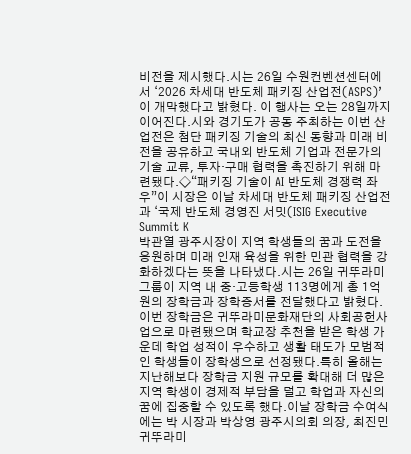비전을 제시했다.시는 26일 수원컨벤션센터에서 ‘2026 차세대 반도체 패키징 산업전(ASPS)’이 개막했다고 밝혔다. 이 행사는 오는 28일까지 이어진다.시와 경기도가 공동 주최하는 이번 산업전은 첨단 패키징 기술의 최신 동향과 미래 비전을 공유하고 국내외 반도체 기업과 전문가의 기술 교류, 투자·구매 협력을 촉진하기 위해 마련됐다.◇“패키징 기술이 AI 반도체 경쟁력 좌우”이 시장은 이날 차세대 반도체 패키징 산업전과 ‘국제 반도체 경영진 서밋(ISIG Executive Summit K
박관열 광주시장이 지역 학생들의 꿈과 도전을 응원하며 미래 인재 육성을 위한 민관 협력을 강화하겠다는 뜻을 나타냈다.시는 26일 귀뚜라미그룹이 지역 내 중·고등학생 113명에게 총 1억원의 장학금과 장학증서를 전달했다고 밝혔다.이번 장학금은 귀뚜라미문화재단의 사회공헌사업으로 마련됐으며 학교장 추천을 받은 학생 가운데 학업 성적이 우수하고 생활 태도가 모범적인 학생들이 장학생으로 선정됐다.특히 올해는 지난해보다 장학금 지원 규모를 확대해 더 많은 지역 학생이 경제적 부담을 덜고 학업과 자신의 꿈에 집중할 수 있도록 했다.이날 장학금 수여식에는 박 시장과 박상영 광주시의회 의장, 최진민 귀뚜라미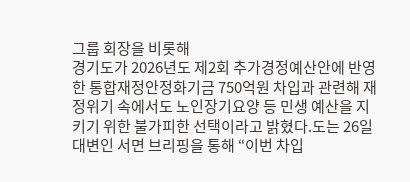그룹 회장을 비롯해
경기도가 2026년도 제2회 추가경정예산안에 반영한 통합재정안정화기금 750억원 차입과 관련해 재정위기 속에서도 노인장기요양 등 민생 예산을 지키기 위한 불가피한 선택이라고 밝혔다.도는 26일 대변인 서면 브리핑을 통해 “이번 차입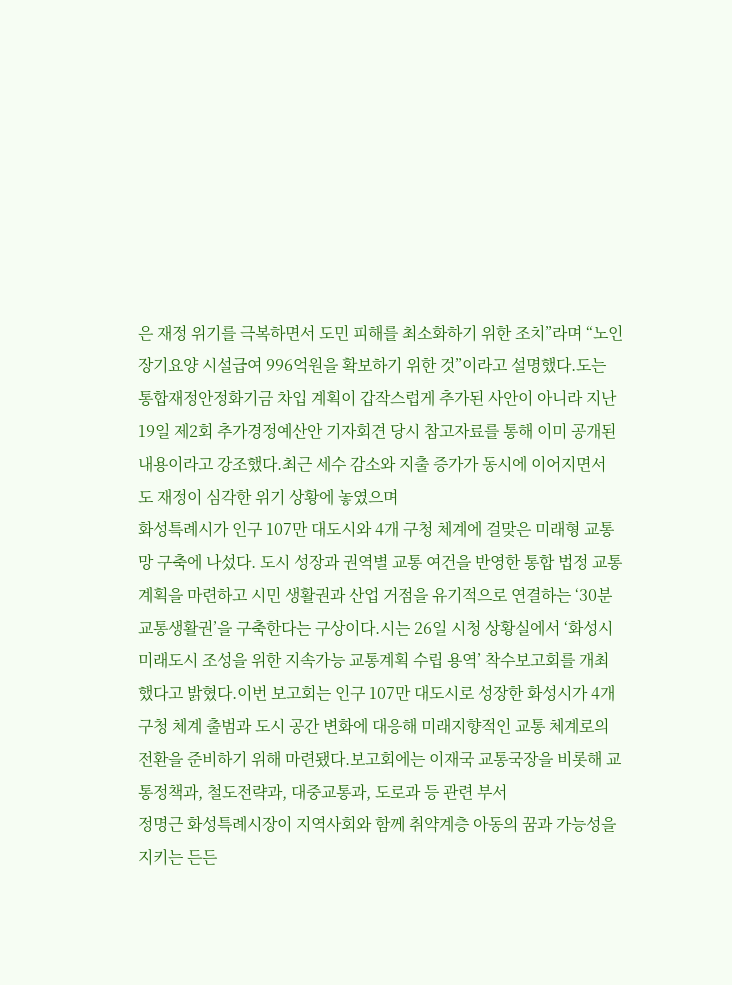은 재정 위기를 극복하면서 도민 피해를 최소화하기 위한 조치”라며 “노인장기요양 시설급여 996억원을 확보하기 위한 것”이라고 설명했다.도는 통합재정안정화기금 차입 계획이 갑작스럽게 추가된 사안이 아니라 지난 19일 제2회 추가경정예산안 기자회견 당시 참고자료를 통해 이미 공개된 내용이라고 강조했다.최근 세수 감소와 지출 증가가 동시에 이어지면서 도 재정이 심각한 위기 상황에 놓였으며
화성특례시가 인구 107만 대도시와 4개 구청 체계에 걸맞은 미래형 교통망 구축에 나섰다. 도시 성장과 권역별 교통 여건을 반영한 통합 법정 교통계획을 마련하고 시민 생활권과 산업 거점을 유기적으로 연결하는 ‘30분 교통생활권’을 구축한다는 구상이다.시는 26일 시청 상황실에서 ‘화성시 미래도시 조성을 위한 지속가능 교통계획 수립 용역’ 착수보고회를 개최했다고 밝혔다.이번 보고회는 인구 107만 대도시로 성장한 화성시가 4개 구청 체계 출범과 도시 공간 변화에 대응해 미래지향적인 교통 체계로의 전환을 준비하기 위해 마련됐다.보고회에는 이재국 교통국장을 비롯해 교통정책과, 철도전략과, 대중교통과, 도로과 등 관련 부서
정명근 화성특례시장이 지역사회와 함께 취약계층 아동의 꿈과 가능성을 지키는 든든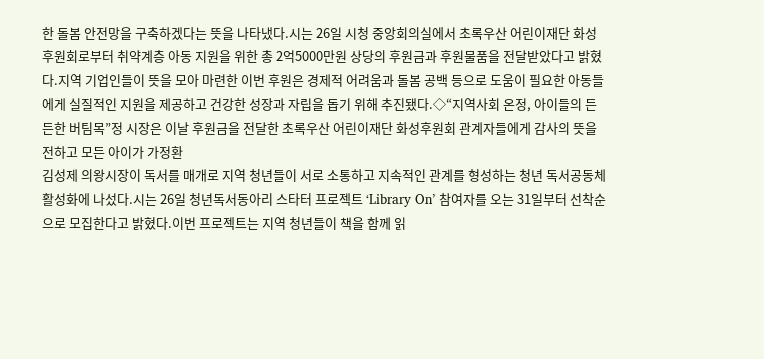한 돌봄 안전망을 구축하겠다는 뜻을 나타냈다.시는 26일 시청 중앙회의실에서 초록우산 어린이재단 화성후원회로부터 취약계층 아동 지원을 위한 총 2억5000만원 상당의 후원금과 후원물품을 전달받았다고 밝혔다.지역 기업인들이 뜻을 모아 마련한 이번 후원은 경제적 어려움과 돌봄 공백 등으로 도움이 필요한 아동들에게 실질적인 지원을 제공하고 건강한 성장과 자립을 돕기 위해 추진됐다.◇“지역사회 온정, 아이들의 든든한 버팀목”정 시장은 이날 후원금을 전달한 초록우산 어린이재단 화성후원회 관계자들에게 감사의 뜻을 전하고 모든 아이가 가정환
김성제 의왕시장이 독서를 매개로 지역 청년들이 서로 소통하고 지속적인 관계를 형성하는 청년 독서공동체 활성화에 나섰다.시는 26일 청년독서동아리 스타터 프로젝트 ‘Library On’ 참여자를 오는 31일부터 선착순으로 모집한다고 밝혔다.이번 프로젝트는 지역 청년들이 책을 함께 읽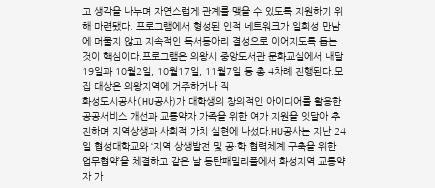고 생각을 나누며 자연스럽게 관계를 맺을 수 있도록 지원하기 위해 마련됐다. 프로그램에서 형성된 인적 네트워크가 일회성 만남에 머물지 않고 지속적인 독서동아리 결성으로 이어지도록 돕는 것이 핵심이다.프로그램은 의왕시 중앙도서관 문화교실에서 내달 19일과 10월2일, 10월17일, 11월7일 등 총 4차례 진행된다.모집 대상은 의왕지역에 거주하거나 직
화성도시공사(HU공사)가 대학생의 창의적인 아이디어를 활용한 공공서비스 개선과 교통약자 가족을 위한 여가 지원을 잇달아 추진하며 지역상생과 사회적 가치 실현에 나섰다.HU공사는 지난 24일 협성대학교와 ‘지역 상생발전 및 공·학 협력체계 구축을 위한 업무협약’을 체결하고 같은 날 동탄패밀리풀에서 화성지역 교통약자 가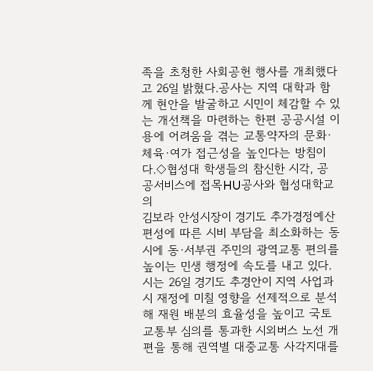족을 초청한 사회공헌 행사를 개최했다고 26일 밝혔다.공사는 지역 대학과 함께 현안을 발굴하고 시민이 체감할 수 있는 개선책을 마련하는 한편 공공시설 이용에 어려움을 겪는 교통약자의 문화·체육·여가 접근성을 높인다는 방침이다.◇협성대 학생들의 참신한 시각, 공공서비스에 접목HU공사와 협성대학교의
김보라 안성시장이 경기도 추가경정예산 편성에 따른 시비 부담을 최소화하는 동시에 동·서부권 주민의 광역교통 편의를 높이는 민생 행정에 속도를 내고 있다.시는 26일 경기도 추경안이 지역 사업과 시 재정에 미칠 영향을 선제적으로 분석해 재원 배분의 효율성을 높이고 국토교통부 심의를 통과한 시외버스 노선 개편을 통해 권역별 대중교통 사각지대를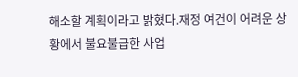해소할 계획이라고 밝혔다.재정 여건이 어려운 상황에서 불요불급한 사업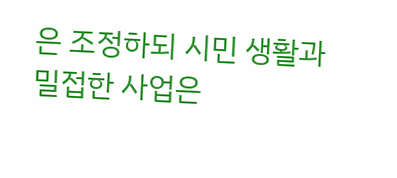은 조정하되 시민 생활과 밀접한 사업은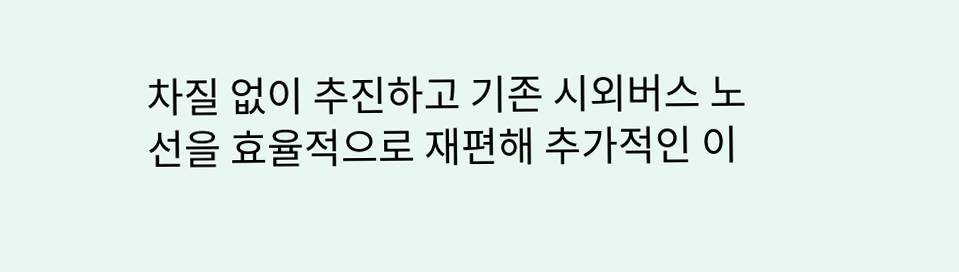차질 없이 추진하고 기존 시외버스 노선을 효율적으로 재편해 추가적인 이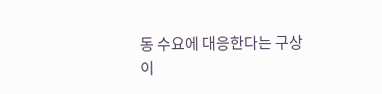동 수요에 대응한다는 구상이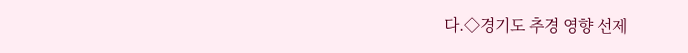다.◇경기도 추경 영향 선제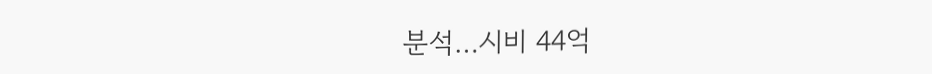분석…시비 44억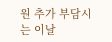원 추가 부담시는 이날